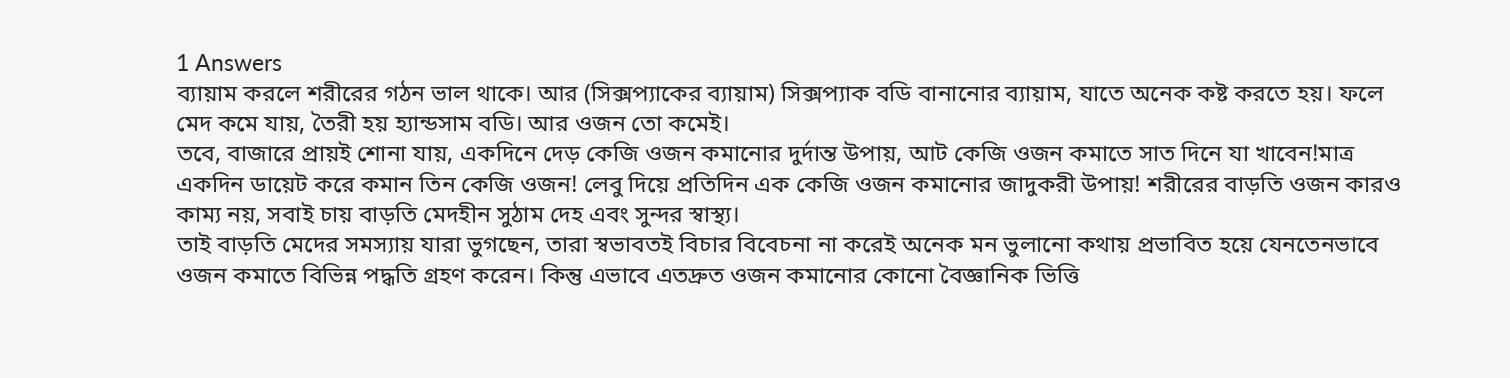1 Answers
ব্যায়াম করলে শরীরের গঠন ভাল থাকে। আর (সিক্সপ্যাকের ব্যায়াম) সিক্সপ্যাক বডি বানানোর ব্যায়াম, যাতে অনেক কষ্ট করতে হয়। ফলে মেদ কমে যায়, তৈরী হয় হ্যান্ডসাম বডি। আর ওজন তো কমেই।
তবে, বাজারে প্রায়ই শোনা যায়, একদিনে দেড় কেজি ওজন কমানোর দুর্দান্ত উপায়, আট কেজি ওজন কমাতে সাত দিনে যা খাবেন!মাত্র একদিন ডায়েট করে কমান তিন কেজি ওজন! লেবু দিয়ে প্রতিদিন এক কেজি ওজন কমানোর জাদুকরী উপায়! শরীরের বাড়তি ওজন কারও কাম্য নয়, সবাই চায় বাড়তি মেদহীন সুঠাম দেহ এবং সুন্দর স্বাস্থ্য।
তাই বাড়তি মেদের সমস্যায় যারা ভুগছেন, তারা স্বভাবতই বিচার বিবেচনা না করেই অনেক মন ভুলানো কথায় প্রভাবিত হয়ে যেনতেনভাবে ওজন কমাতে বিভিন্ন পদ্ধতি গ্রহণ করেন। কিন্তু এভাবে এতদ্রুত ওজন কমানোর কোনো বৈজ্ঞানিক ভিত্তি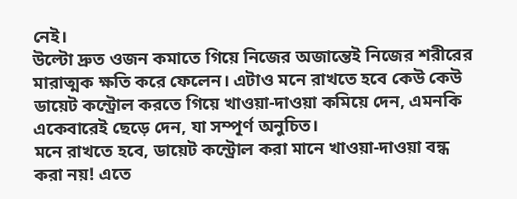নেই।
উল্টো দ্রুত ওজন কমাতে গিয়ে নিজের অজান্তেই নিজের শরীরের মারাত্মক ক্ষতি করে ফেলেন। এটাও মনে রাখতে হবে কেউ কেউ ডায়েট কন্ট্রোল করতে গিয়ে খাওয়া-দাওয়া কমিয়ে দেন, এমনকি একেবারেই ছেড়ে দেন, যা সম্পূর্ণ অনুচিত।
মনে রাখতে হবে, ডায়েট কন্ট্রোল করা মানে খাওয়া-দাওয়া বন্ধ করা নয়! এতে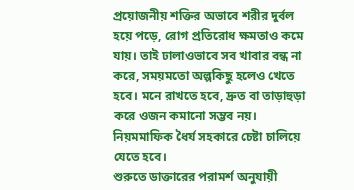প্রয়োজনীয় শক্তির অভাবে শরীর দুর্বল হয়ে পড়ে, রোগ প্রতিরোধ ক্ষমতাও কমে যায়। তাই ঢালাওভাবে সব খাবার বন্ধ না করে, সময়মতো অল্পকিছু হলেও খেতে হবে। মনে রাখতে হবে, দ্রুত বা তাড়াহুড়া করে ওজন কমানো সম্ভব নয়। নিয়মমাফিক ধৈর্য সহকারে চেষ্টা চালিয়ে যেতে হবে।
শুরুতে ডাক্তারের পরামর্শ অনুযায়ী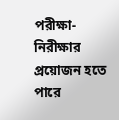পরীক্ষা-নিরীক্ষার প্রয়োজন হতে পারে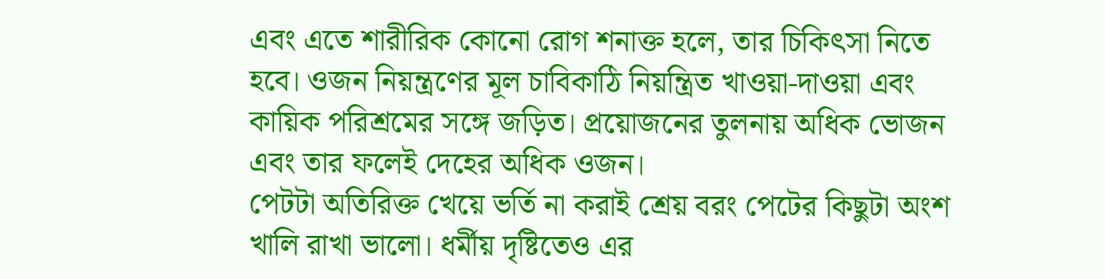এবং এতে শারীরিক কোনো রোগ শনাক্ত হলে, তার চিকিৎসা নিতে হবে। ওজন নিয়ন্ত্রণের মূল চাবিকাঠি নিয়ন্ত্রিত খাওয়া-দাওয়া এবং কায়িক পরিশ্রমের সঙ্গে জড়িত। প্রয়োজনের তুলনায় অধিক ভোজন এবং তার ফলেই দেহের অধিক ওজন।
পেটটা অতিরিক্ত খেয়ে ভর্তি না করাই শ্রেয় বরং পেটের কিছুটা অংশ খালি রাখা ভালো। ধর্মীয় দৃষ্টিতেও এর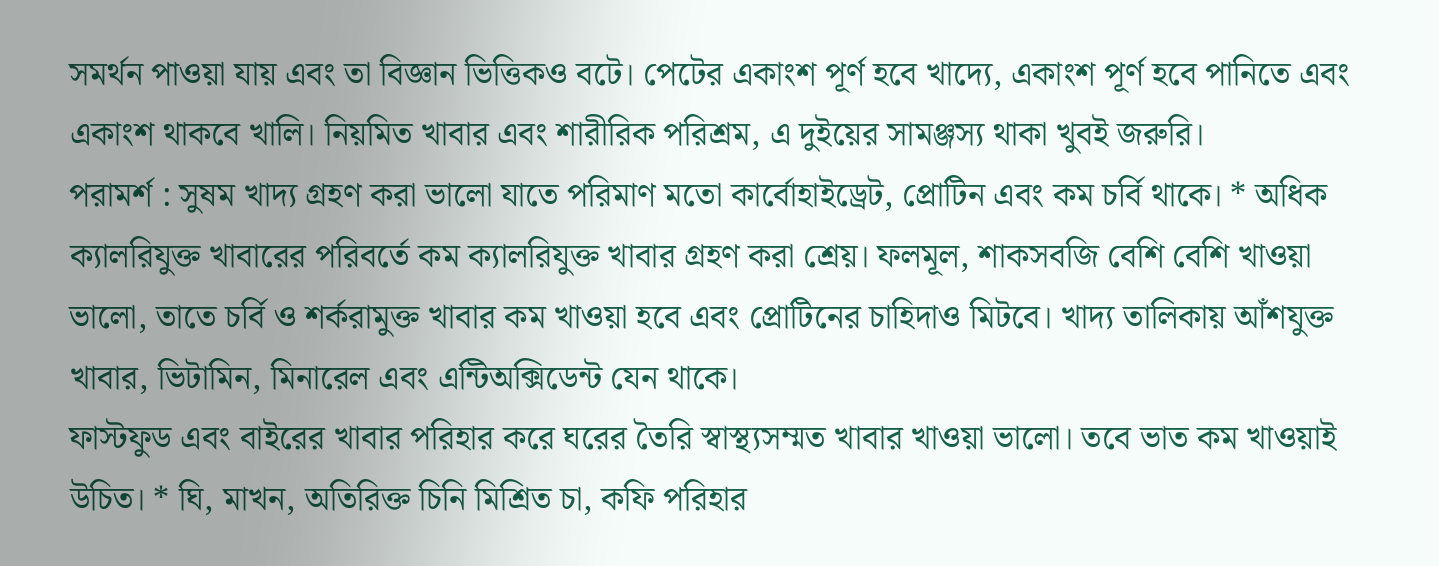সমর্থন পাওয়া যায় এবং তা বিজ্ঞান ভিত্তিকও বটে। পেটের একাংশ পূর্ণ হবে খাদ্যে, একাংশ পূর্ণ হবে পানিতে এবং একাংশ থাকবে খালি। নিয়মিত খাবার এবং শারীরিক পরিশ্রম, এ দুইয়ের সামঞ্জস্য থাকা খুবই জরুরি।
পরামর্শ : সুষম খাদ্য গ্রহণ করা ভালো যাতে পরিমাণ মতো কার্বোহাইড্রেট, প্রোটিন এবং কম চর্বি থাকে। * অধিক ক্যালরিযুক্ত খাবারের পরিবর্তে কম ক্যালরিযুক্ত খাবার গ্রহণ করা শ্রেয়। ফলমূল, শাকসবজি বেশি বেশি খাওয়া ভালো, তাতে চর্বি ও শর্করামুক্ত খাবার কম খাওয়া হবে এবং প্রোটিনের চাহিদাও মিটবে। খাদ্য তালিকায় আঁশযুক্ত খাবার, ভিটামিন, মিনারেল এবং এন্টিঅক্সিডেন্ট যেন থাকে।
ফাস্টফুড এবং বাইরের খাবার পরিহার করে ঘরের তৈরি স্বাস্থ্যসম্মত খাবার খাওয়া ভালো। তবে ভাত কম খাওয়াই উচিত। * ঘি, মাখন, অতিরিক্ত চিনি মিশ্রিত চা, কফি পরিহার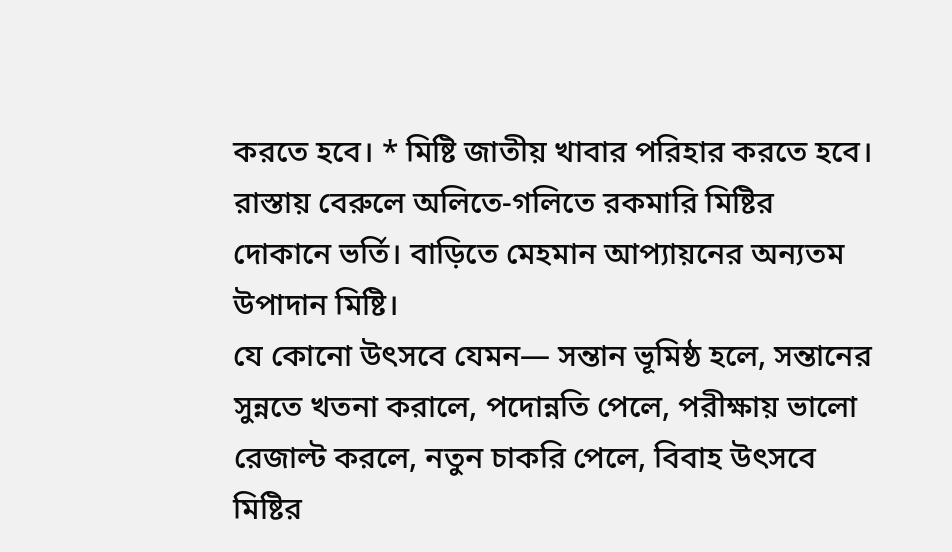করতে হবে। * মিষ্টি জাতীয় খাবার পরিহার করতে হবে। রাস্তায় বেরুলে অলিতে-গলিতে রকমারি মিষ্টির দোকানে ভর্তি। বাড়িতে মেহমান আপ্যায়নের অন্যতম উপাদান মিষ্টি।
যে কোনো উৎসবে যেমন— সন্তান ভূমিষ্ঠ হলে, সন্তানের সুন্নতে খতনা করালে, পদোন্নতি পেলে, পরীক্ষায় ভালো রেজাল্ট করলে, নতুন চাকরি পেলে, বিবাহ উৎসবে মিষ্টির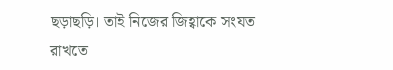ছড়াছড়ি। তাই নিজের জিহ্বাকে সংযত রাখতে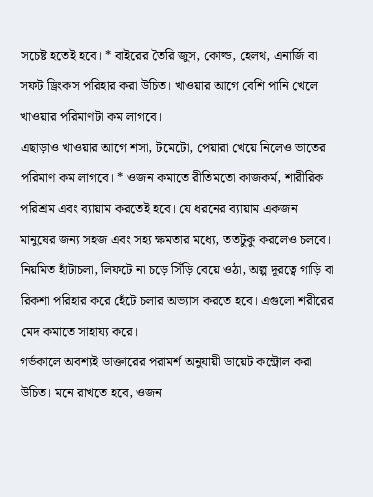সচেষ্ট হতেই হবে। * বাইরের তৈরি জুস, কোল্ড, হেলথ, এনার্জি বা সফট ড্রিংকস পরিহার করা উচিত। খাওয়ার আগে বেশি পানি খেলে খাওয়ার পরিমাণটা কম লাগবে।
এছাড়াও খাওয়ার আগে শসা, টমেটো, পেয়ারা খেয়ে নিলেও ভাতের পরিমাণ কম লাগবে। * ওজন কমাতে রীতিমতো কাজকর্ম, শারীরিক পরিশ্রম এবং ব্যায়াম করতেই হবে। যে ধরনের ব্যায়াম একজন মানুষের জন্য সহজ এবং সহ্য ক্ষমতার মধ্যে, ততটুকু করলেও চলবে। নিয়মিত হাঁটাচলা, লিফটে না চড়ে সিঁড়ি বেয়ে ওঠা, অল্প দূরত্বে গাড়ি বা রিকশা পরিহার করে হেঁটে চলার অভ্যাস করতে হবে। এগুলো শরীরের মেদ কমাতে সাহায্য করে।
গর্ভকালে অবশ্যই ডাক্তারের পরামর্শ অনুযায়ী ডায়েট কন্ট্রোল করা উচিত। মনে রাখতে হবে, ওজন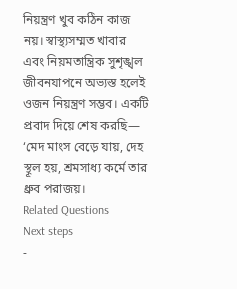নিয়ন্ত্রণ খুব কঠিন কাজ নয়। স্বাস্থ্যসম্মত খাবার এবং নিয়মতান্ত্রিক সুশৃঙ্খল জীবনযাপনে অভ্যস্ত হলেই ওজন নিয়ন্ত্রণ সম্ভব। একটি প্রবাদ দিয়ে শেষ করছি— ‘মেদ মাংস বেড়ে যায়, দেহ স্থূল হয়, শ্রমসাধ্য কর্মে তার ধ্রুব পরাজয়।
Related Questions
Next steps
-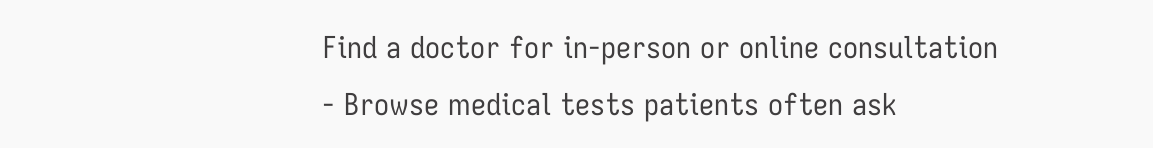Find a doctor for in-person or online consultation
- Browse medical tests patients often ask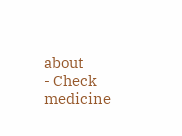about
- Check medicine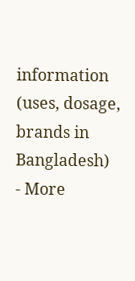information (uses, dosage, brands in Bangladesh)
- More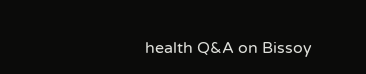health Q&A on Bissoy